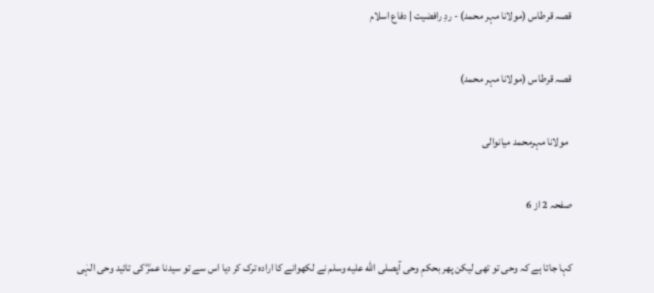قصہ قرطاس (مولانا مہر محمد) - ردِ رافضیت | دفاع اسلام

قصہ قرطاس (مولانا مہر محمد)

  مولانا مہرمحمد میانوالی

صفحہ 2 از 6

کہا جاتا ہے کہ وحی تو تھی لیکن پھر بحکمِ وحی آپصلى الله عليه وسلم نے لکھوانے کا ارادہ ترک کر دیا اس سے تو سیدنا عمرؓ کی تائید وحی الہٰی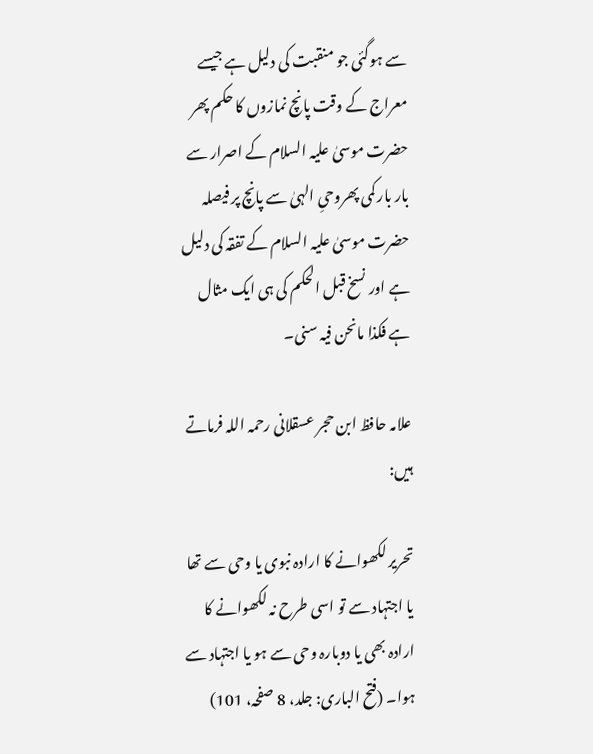سے ہوگئی جو منقبت کی دلیل ہے جیسے معراج کے وقت پانچ نمازوں کا حکم پھر حضرت موسیٰ علیہ السلام کے اصرار سے بار بار کمی پھروحیِ الہیٰ سے پانچ پر فیصلہ حضرت موسیٰ علیہ السلام کے تفقہ کی دلیل ہے اور نسخ قبل الحکم کی ہی ایک مثال ہے فکذا مانحن فیہ سنی۔

علامہ حافظ ابن حجر عسقلانی رحمہ اللہ فرماتے ہیں:

تحریر لکھوانے کا ارادہ نبوی یا وحی سے تھا یا اجتہاد سے تو اسی طرح نہ لکھوانے کا ارادہ بھی یا دوبارہ وحی سے ہو یا اجتہاد سے ہوا۔ (فتح الباری: جلد، 8 صفحہ، 101)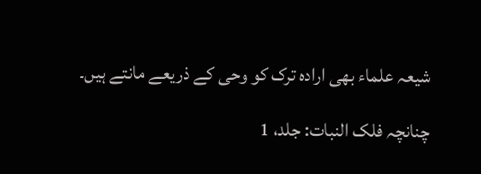شیعہ علماء بھی ارادہ ترک کو وحی کے ذریعے مانتے ہیں۔

چنانچہ فلک النبات: جلد، 1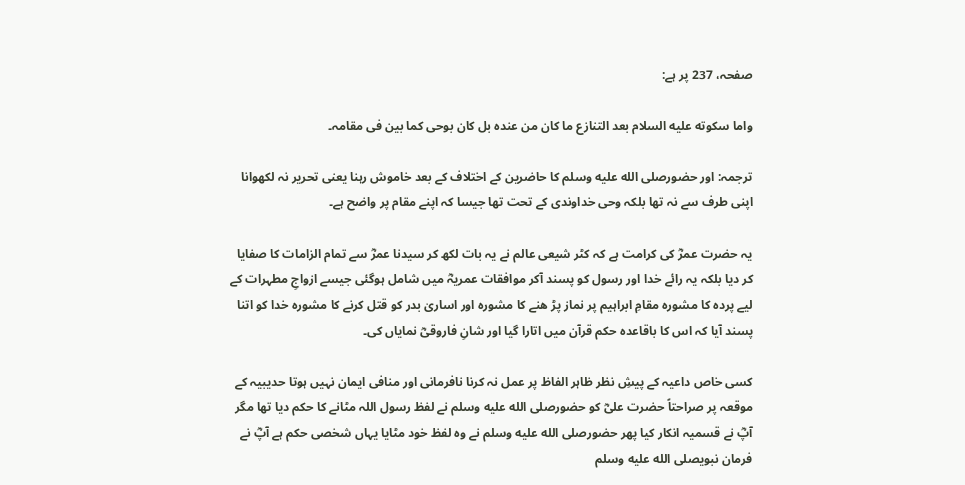صفحہ، 237 پر ہے:

واما سكوته عليه السلام بعد التنازع ما كان من عندہ بل كان بوحی کما بین فی مقامہ۔

ترجمہ: اور حضورصلى الله عليه وسلم کا حاضرین کے اختلاف کے بعد خاموش رہنا یعنی تحریر نہ لکھوانا اپنی طرف سے نہ تھا بلکہ وحی خداوندی کے تحت تھا جیسا کہ اپنے مقام پر واضح ہے۔

یہ حضرت عمرؓ کی کرامت ہے کہ کٹر شیعی عالم نے یہ بات لکھ کر سیدنا عمرؓ سے تمام الزامات کا صفایا کر دیا بلکہ یہ رائے خدا اور رسول کو پسند آکر موافقات عمریہؓ میں شامل ہوگئی جیسے ازواجِ مطہرات کے لیے پردہ کا مشورہ مقامِ ابراہیم پر نماز پڑ ھنے کا مشورہ اور اساریٰ بدر کو قتل کرنے کا مشورہ خدا کو اتنا پسند آیا کہ اس کا باقاعدہ حکم قرآن میں اتارا گیا اور شانِ فاروقیؓ نمایاں کی۔

کسی خاص داعیہ کے پیشِ نظر ظاہر الفاظ پر عمل نہ کرنا نافرمانی اور منافی ایمان نہیں ہوتا حدیبیہ کے موقعہ پر صراحتاً حضرت علیؓ کو حضورصلى الله عليه وسلم نے لفظ رسول اللہ مٹانے کا حکم دیا تھا مگر آپؓ نے قسمیہ انکار کیا پھر حضورصلى الله عليه وسلم نے وہ لفظ خود مٹایا یہاں شخصی حکم ہے آپؓ نے فرمان نبویصلى الله عليه وسلم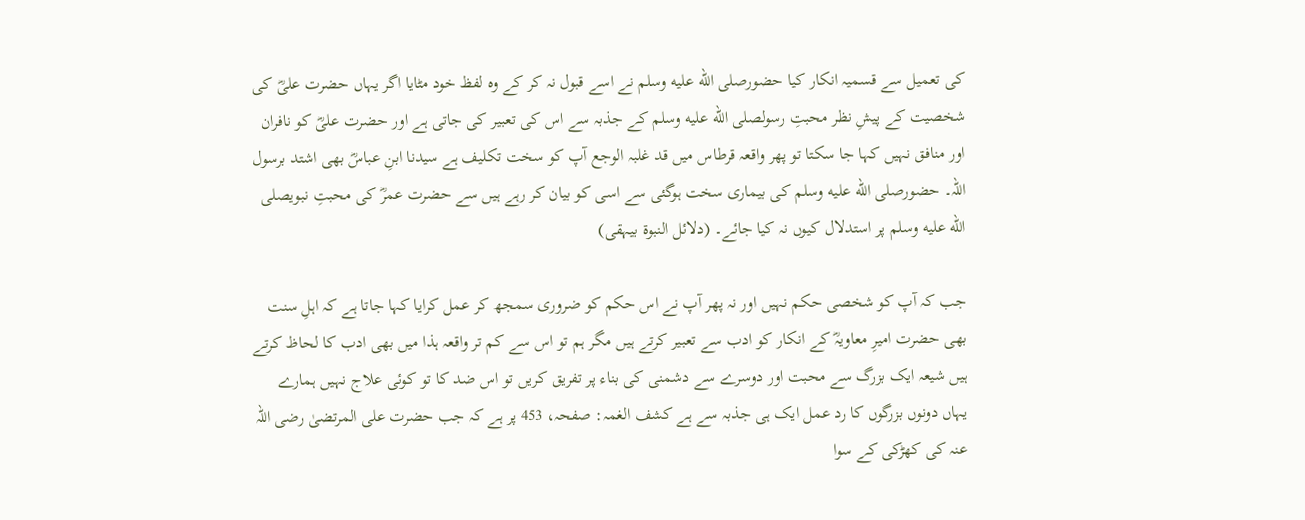کی تعمیل سے قسمیہ انکار کیا حضورصلى الله عليه وسلم نے اسے قبول نہ کر کے وہ لفظ خود مٹایا اگر یہاں حضرت علیؓ کی شخصیت کے پیشِ نظر محبتِ رسولصلى الله عليه وسلم کے جذبہ سے اس کی تعبیر کی جاتی ہے اور حضرت علیؓ کو نافران اور منافق نہیں کہا جا سکتا تو پھر واقعہ قرطاس میں قد غلبہ الوجع آپ کو سخت تکلیف ہے سیدنا ابنِ عباسؓ بھی اشتد برسول اللہ۔ حضورصلى الله عليه وسلم کی بیماری سخت ہوگئی سے اسی کو بیان کر رہے ہیں سے حضرت عمرؓ کی محبتِ نبویصلى الله عليه وسلم پر استدلال کیوں نہ کیا جائے۔ (دلائل النبوۃ بیہقی)

جب کہ آپ کو شخصی حکم نہیں اور نہ پھر آپ نے اس حکم کو ضروری سمجھ کر عمل کرایا کہا جاتا ہے کہ اہلِ سنت بھی حضرت امیرِ معاویہؓ کے انکار کو ادب سے تعبیر کرتے ہیں مگر ہم تو اس سے کم تر واقعہ ہذا میں بھی ادب کا لحاظ کرتے ہیں شیعہ ایک بزرگ سے محبت اور دوسرے سے دشمنی کی بناء پر تفریق کریں تو اس ضد کا تو کوئی علاج نہیں ہمارے یہاں دونوں بزرگوں کا رد عمل ایک ہی جذبہ سے ہے کشف الغمہ: صفحہ، 453 پر ہے کہ جب حضرت علی المرتضیٰ رضی اللہ عنہ کی کھڑکی کے سوا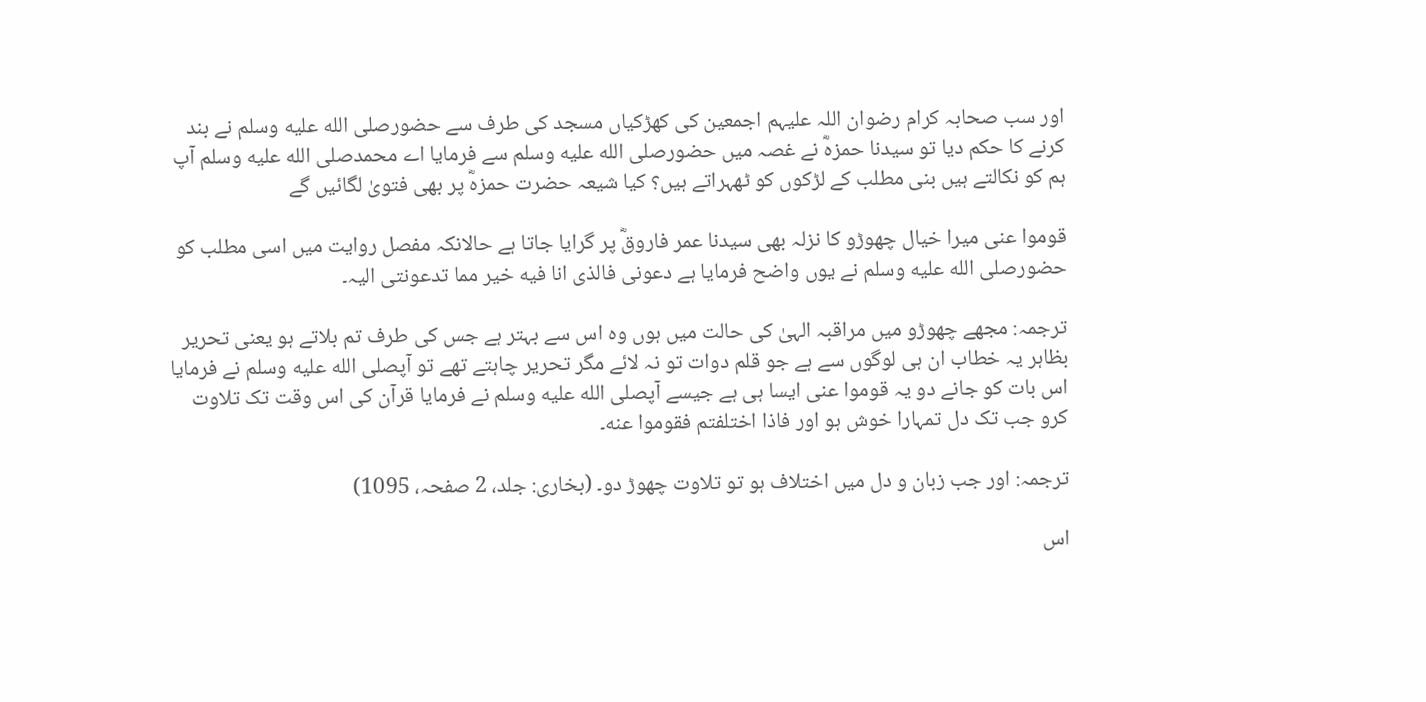اور سب صحابہ کرام رضوان اللہ علیہم اجمعین کی کھڑکیاں مسجد کی طرف سے حضورصلى الله عليه وسلم نے بند کرنے کا حکم دیا تو سیدنا حمزہؓ نے غصہ میں حضورصلى الله عليه وسلم سے فرمایا اے محمدصلى الله عليه وسلم آپ ہم کو نکالتے ہیں بنی مطلب کے لڑکوں کو ٹھہراتے ہیں؟ کیا شیعہ حضرت حمزہؓ پر بھی فتویٰ لگائیں گے

قوموا عنی میرا خیال چھوڑو کا نزلہ بھی سیدنا عمر فاروقؓ پر گرایا جاتا ہے حالانکہ مفصل روایت میں اسی مطلب کو حضورصلى الله عليه وسلم نے یوں واضح فرمایا ہے دعونی فالذی انا فيه خير مما تدعونتی الیہ۔

ترجمہ: مجھے چھوڑو میں مراقبہ الہیٰ کی حالت میں ہوں وہ اس سے بہتر ہے جس کی طرف تم بلاتے ہو یعنی تحریر بظاہر یہ خطاب ان ہی لوگوں سے ہے جو قلم دوات تو نہ لائے مگر تحریر چاہتے تھے تو آپصلى الله عليه وسلم نے فرمایا اس بات کو جانے دو یہ قوموا عنی ایسا ہی ہے جیسے آپصلى الله عليه وسلم نے فرمایا قرآن کی اس وقت تک تلاوت کرو جب تک دل تمہارا خوش ہو اور فاذا اختلفتم فقوموا عنه۔

ترجمہ: اور جب زبان و دل میں اختلاف ہو تو تلاوت چھوڑ دو۔ (بخاری: جلد، 2 صفحہ، 1095)

اس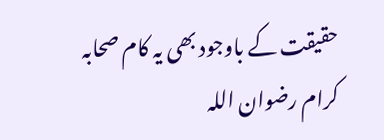حقیقت کے باوجود بھی یہ کام صحابہ کرام رضوان اللہ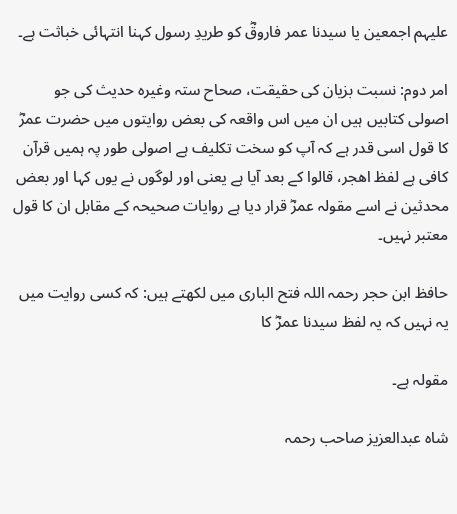علیہم اجمعین یا سیدنا عمر فاروقؓ کو طریدِ رسول کہنا انتہائی خباثت ہے۔

امر دوم: نسبت بزیان کی حقیقت، صحاح ستہ وغیرہ حدیث کی جو اصولی کتابیں ہیں ان میں اس واقعہ کی بعض روایتوں میں حضرت عمرؓ کا قول اسی قدر ہے کہ آپ کو سخت تکلیف ہے اصولی طور پہ ہمیں قرآن کافی ہے لفظ اھجر، قالوا کے بعد آیا ہے یعنی اور لوگوں نے یوں کہا اور بعض محدثین نے اسے مقولہ عمرؓ قرار دیا ہے روایات صحیحہ کے مقابل ان کا قول معتبر نہیں۔

حافظ ابن حجر رحمہ اللہ فتح الباری میں لکھتے ہیں: کہ کسی روایت میں یہ نہیں کہ یہ لفظ سیدنا عمرؓ کا

مقولہ ہے۔

شاہ عبدالعزیز صاحب رحمہ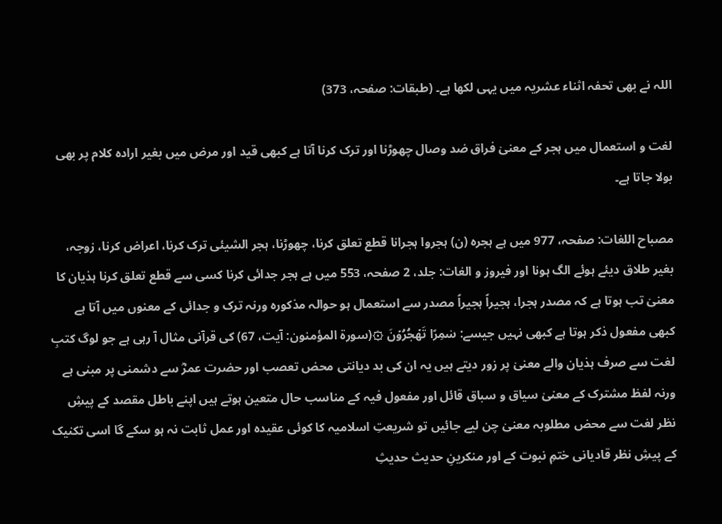اللہ نے بھی تحفہ اثناء عشریہ میں یہی لکھا ہے۔ (طبقات: صفحہ، 373)

لغت و استعمال میں ہجر کے معنیٰ فراق ضد وصال چھوڑنا اور ترک کرنا آتا ہے کبھی قید اور مرض میں بغیر ارادہ کلام پر بھی بولا جاتا ہے۔

مصباح اللغات: صفحہ، 977 میں ہے ہجرہ (ن) ہجروا ہجرانا قطع تعلق کرنا، چھوڑنا، ہجر الشیئی ترک کرنا، اعراض کرنا، زوجہ، بغیر طلاق دیئے ہوئے الگ ہونا اور فیروز و الغات: جلد، 2 صفحہ، 553 میں ہے ہجر جدائی کرنا کسی سے قطع تعلق کرنا ہذیان کا معنیٰ تب ہوتا ہے کہ مصدر ہجرا، ہجیراً ہجیراً مصدر سے استعمال ہو حوالہ مذکورہ ورنہ ترک و جدائی کے معنوں میں آتا ہے کبھی مفعول ذکر ہوتا ہے کبھی نہیں جیسے: سٰمِرًا تَهۡجُرُوۡنَ ۞(سورۃ المؤمنون: آیت، 67) کی قرآنی مثال آ رہی ہے جو لوگ کتبِ لغت سے صرف ہذیان والے معنیٰ پر زور دیتے ہیں یہ ان کی بد دیانتی محض تعصب اور حضرت عمرؓ سے دشمنی پر مبنی ہے ورنہ لفظ مشترک کے معنیٰ سیاق و سباق قائل اور مفعول فیہ کے مناسب حال متعین ہوتے ہیں اپنے باطل مقصد کے پیشِ نظر لغت سے محض مطلوبہ معنیٰ چن لیے جائیں تو شریعتِ اسلامیہ کا کوئی عقیدہ اور عمل ثابت نہ ہو سکے گا اسی تکنیک کے پیشِ نظر قادیانی ختمِ نبوت کے اور منکرینِ حدیث حدیثِ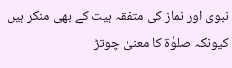نبوی اور نماز کی متفقہ ہیت کے بھی منکر ہیں کیونکہ صلوٰۃ کا معنیٰ چوتڑ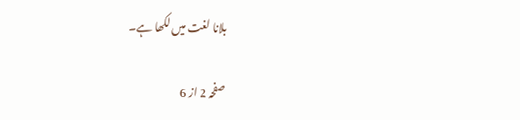بلانا لغت میں لکھا ہے۔

صفحہ 2 از 6